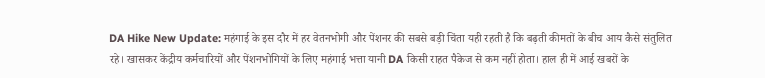DA Hike New Update: महंगाई के इस दौर में हर वेतनभोगी और पेंशनर की सबसे बड़ी चिंता यही रहती है कि बढ़ती कीमतों के बीच आय कैसे संतुलित रहे। खासकर केंद्रीय कर्मचारियों और पेंशनभोगियों के लिए महंगाई भत्ता यानी DA किसी राहत पैकेज से कम नहीं होता। हाल ही में आई खबरों के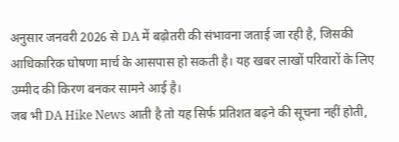अनुसार जनवरी 2026 से DA में बढ़ोतरी की संभावना जताई जा रही है, जिसकी आधिकारिक घोषणा मार्च के आसपास हो सकती है। यह खबर लाखों परिवारों के लिए उम्मीद की किरण बनकर सामने आई है।
जब भी DA Hike News आती है तो यह सिर्फ प्रतिशत बढ़ने की सूचना नहीं होती,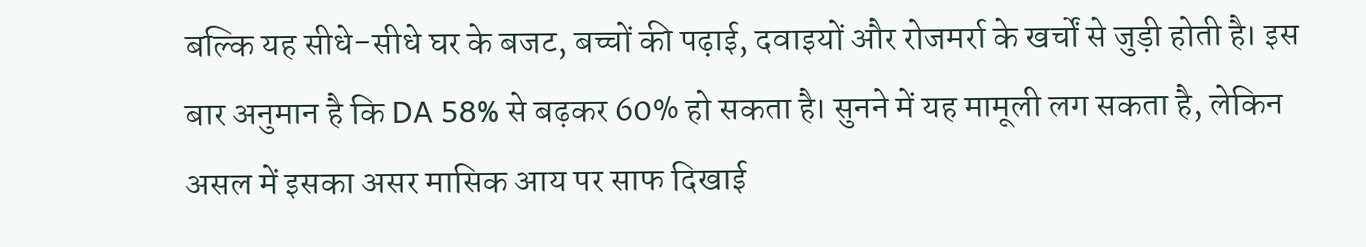बल्कि यह सीधे-सीधे घर के बजट, बच्चों की पढ़ाई, दवाइयों और रोजमर्रा के खर्चों से जुड़ी होती है। इस बार अनुमान है कि DA 58% से बढ़कर 60% हो सकता है। सुनने में यह मामूली लग सकता है, लेकिन असल में इसका असर मासिक आय पर साफ दिखाई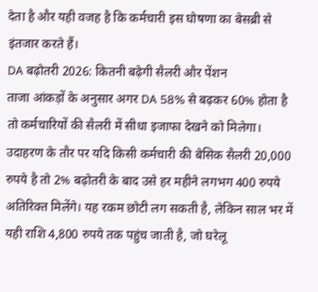देता है और यही वजह है कि कर्मचारी इस घोषणा का बेसब्री से इंतजार करते हैं।
DA बढ़ोतरी 2026: कितनी बढ़ेगी सैलरी और पेंशन
ताजा आंकड़ों के अनुसार अगर DA 58% से बढ़कर 60% होता है तो कर्मचारियों की सैलरी में सीधा इजाफा देखने को मिलेगा। उदाहरण के तौर पर यदि किसी कर्मचारी की बेसिक सैलरी 20,000 रुपये है तो 2% बढ़ोतरी के बाद उसे हर महीने लगभग 400 रुपये अतिरिक्त मिलेंगे। यह रकम छोटी लग सकती है, लेकिन साल भर में यही राशि 4,800 रुपये तक पहुंच जाती है, जो घरेलू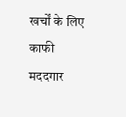खर्चों के लिए काफी मददगार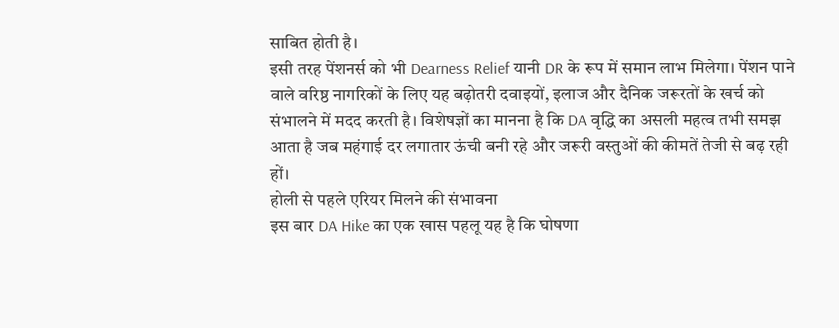साबित होती है।
इसी तरह पेंशनर्स को भी Dearness Relief यानी DR के रूप में समान लाभ मिलेगा। पेंशन पाने वाले वरिष्ठ नागरिकों के लिए यह बढ़ोतरी दवाइयों, इलाज और दैनिक जरूरतों के खर्च को संभालने में मदद करती है। विशेषज्ञों का मानना है कि DA वृद्धि का असली महत्व तभी समझ आता है जब महंगाई दर लगातार ऊंची बनी रहे और जरूरी वस्तुओं की कीमतें तेजी से बढ़ रही हों।
होली से पहले एरियर मिलने की संभावना
इस बार DA Hike का एक खास पहलू यह है कि घोषणा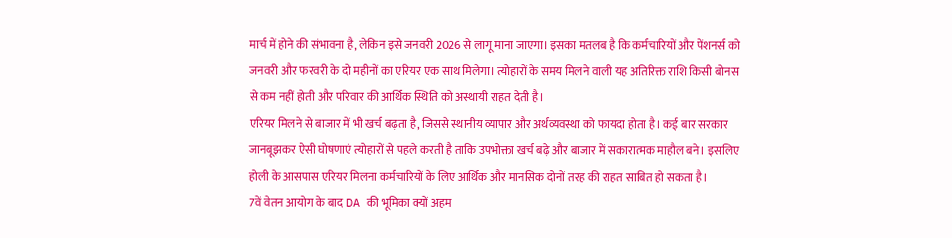मार्च में होने की संभावना है, लेकिन इसे जनवरी 2026 से लागू माना जाएगा। इसका मतलब है कि कर्मचारियों और पेंशनर्स को जनवरी और फरवरी के दो महीनों का एरियर एक साथ मिलेगा। त्योहारों के समय मिलने वाली यह अतिरिक्त राशि किसी बोनस से कम नहीं होती और परिवार की आर्थिक स्थिति को अस्थायी राहत देती है।
एरियर मिलने से बाजार में भी खर्च बढ़ता है, जिससे स्थानीय व्यापार और अर्थव्यवस्था को फायदा होता है। कई बार सरकार जानबूझकर ऐसी घोषणाएं त्योहारों से पहले करती है ताकि उपभोक्ता खर्च बढ़े और बाजार में सकारात्मक माहौल बने। इसलिए होली के आसपास एरियर मिलना कर्मचारियों के लिए आर्थिक और मानसिक दोनों तरह की राहत साबित हो सकता है।
7वें वेतन आयोग के बाद DA की भूमिका क्यों अहम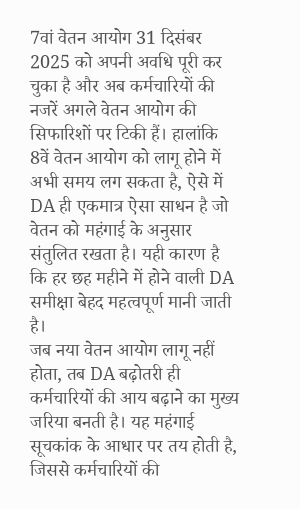7वां वेतन आयोग 31 दिसंबर 2025 को अपनी अवधि पूरी कर चुका है और अब कर्मचारियों की नजरें अगले वेतन आयोग की सिफारिशों पर टिकी हैं। हालांकि 8वें वेतन आयोग को लागू होने में अभी समय लग सकता है, ऐसे में DA ही एकमात्र ऐसा साधन है जो वेतन को महंगाई के अनुसार संतुलित रखता है। यही कारण है कि हर छह महीने में होने वाली DA समीक्षा बेहद महत्वपूर्ण मानी जाती है।
जब नया वेतन आयोग लागू नहीं होता, तब DA बढ़ोतरी ही कर्मचारियों की आय बढ़ाने का मुख्य जरिया बनती है। यह महंगाई सूचकांक के आधार पर तय होती है, जिससे कर्मचारियों की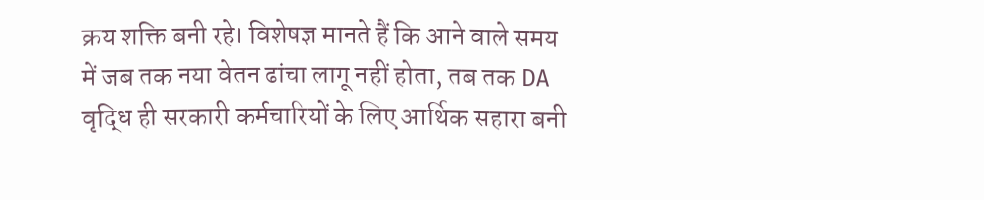क्रय शक्ति बनी रहे। विशेषज्ञ मानते हैं कि आने वाले समय में जब तक नया वेतन ढांचा लागू नहीं होता, तब तक DA वृद्धि ही सरकारी कर्मचारियों के लिए आर्थिक सहारा बनी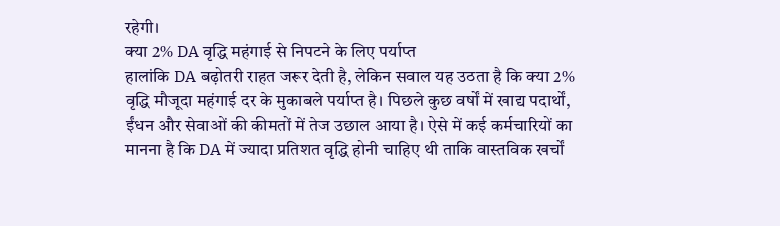रहेगी।
क्या 2% DA वृद्धि महंगाई से निपटने के लिए पर्याप्त
हालांकि DA बढ़ोतरी राहत जरूर देती है, लेकिन सवाल यह उठता है कि क्या 2% वृद्धि मौजूदा महंगाई दर के मुकाबले पर्याप्त है। पिछले कुछ वर्षों में खाद्य पदार्थों, ईंधन और सेवाओं की कीमतों में तेज उछाल आया है। ऐसे में कई कर्मचारियों का मानना है कि DA में ज्यादा प्रतिशत वृद्धि होनी चाहिए थी ताकि वास्तविक खर्चों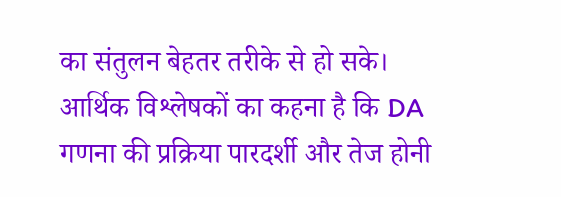का संतुलन बेहतर तरीके से हो सके।
आर्थिक विश्लेषकों का कहना है कि DA गणना की प्रक्रिया पारदर्शी और तेज होनी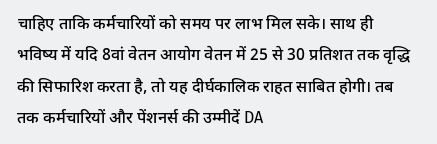चाहिए ताकि कर्मचारियों को समय पर लाभ मिल सके। साथ ही भविष्य में यदि 8वां वेतन आयोग वेतन में 25 से 30 प्रतिशत तक वृद्धि की सिफारिश करता है, तो यह दीर्घकालिक राहत साबित होगी। तब तक कर्मचारियों और पेंशनर्स की उम्मीदें DA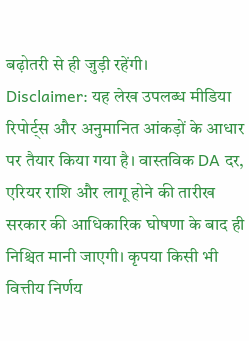बढ़ोतरी से ही जुड़ी रहेंगी।
Disclaimer: यह लेख उपलब्ध मीडिया रिपोर्ट्स और अनुमानित आंकड़ों के आधार पर तैयार किया गया है। वास्तविक DA दर, एरियर राशि और लागू होने की तारीख सरकार की आधिकारिक घोषणा के बाद ही निश्चित मानी जाएगी। कृपया किसी भी वित्तीय निर्णय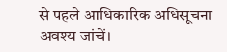से पहले आधिकारिक अधिसूचना अवश्य जांचें।